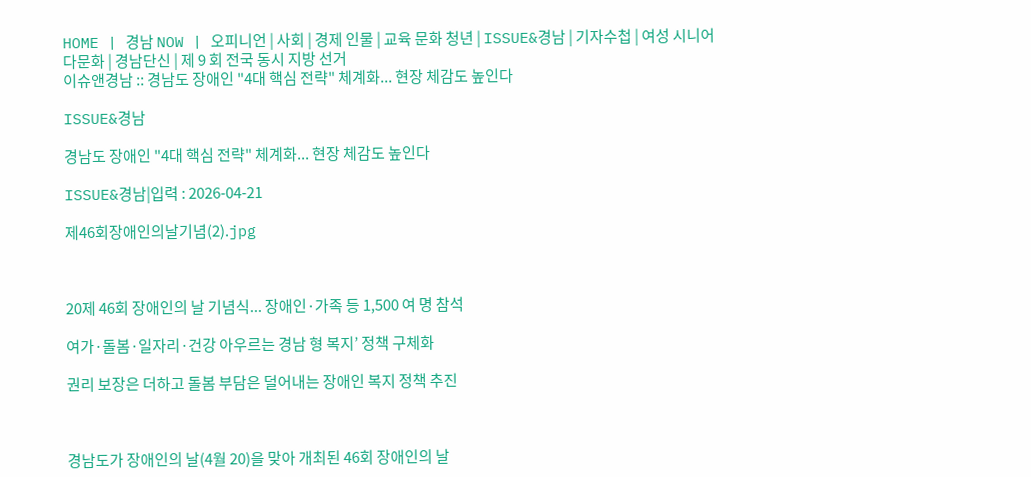HOME | 경남 NOW | 오피니언 | 사회 | 경제 인물 | 교육 문화 청년 | ISSUE&경남 | 기자수첩 | 여성 시니어 다문화 | 경남단신 | 제 9 회 전국 동시 지방 선거
이슈앤경남 :: 경남도 장애인 "4대 핵심 전략" 체계화... 현장 체감도 높인다

ISSUE&경남

경남도 장애인 "4대 핵심 전략" 체계화... 현장 체감도 높인다

ISSUE&경남|입력 : 2026-04-21

제46회장애인의날기념(2).jpg



20제 46회 장애인의 날 기념식... 장애인·가족 등 1,500 여 명 참석

여가·돌봄·일자리·건강 아우르는 경남 형 복지’ 정책 구체화

권리 보장은 더하고 돌봄 부담은 덜어내는 장애인 복지 정책 추진



경남도가 장애인의 날(4월 20)을 맞아 개최된 46회 장애인의 날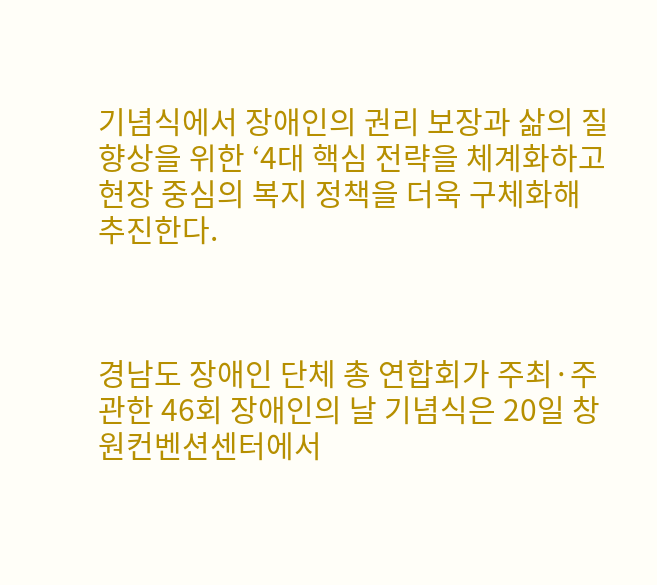기념식에서 장애인의 권리 보장과 삶의 질 향상을 위한 ‘4대 핵심 전략을 체계화하고현장 중심의 복지 정책을 더욱 구체화해 추진한다.



경남도 장애인 단체 총 연합회가 주최·주관한 46회 장애인의 날 기념식은 20일 창원컨벤션센터에서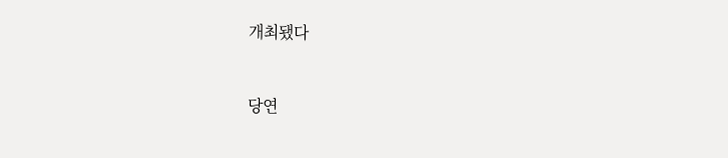개최됐다


당연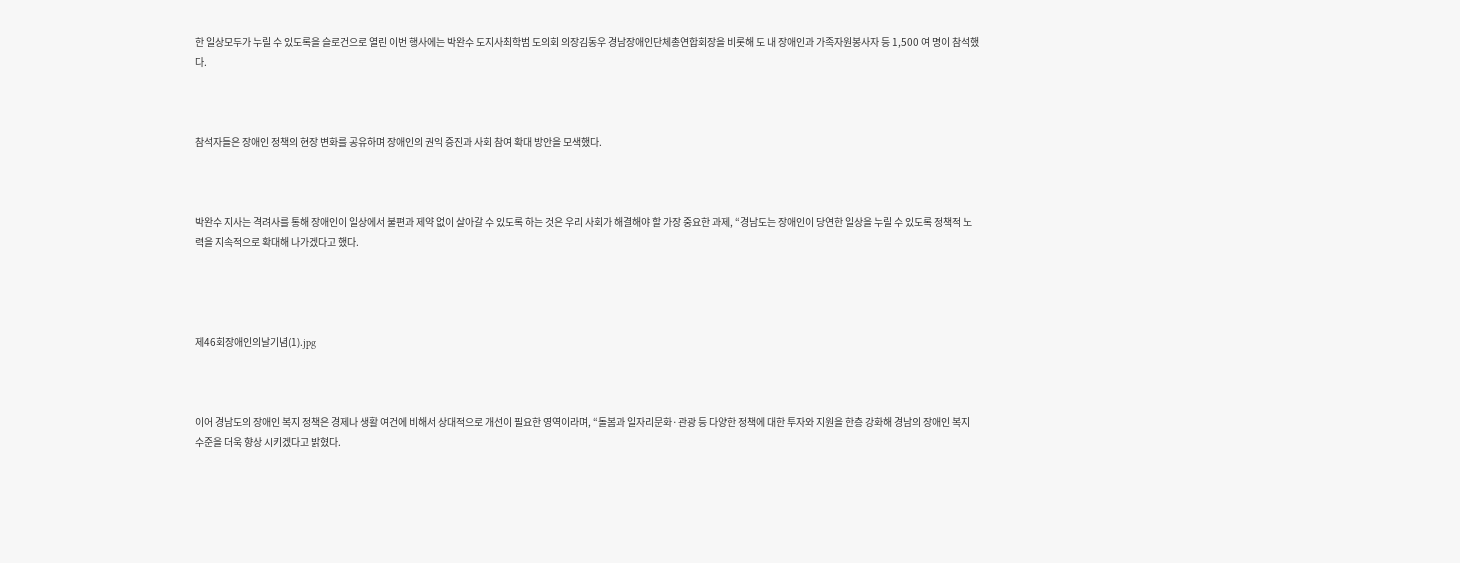한 일상모두가 누릴 수 있도록을 슬로건으로 열린 이번 행사에는 박완수 도지사최학범 도의회 의장김동우 경남장애인단체총연합회장을 비롯해 도 내 장애인과 가족자원봉사자 등 1,500 여 명이 참석했다.



참석자들은 장애인 정책의 현장 변화를 공유하며 장애인의 권익 증진과 사회 참여 확대 방안을 모색했다.



박완수 지사는 격려사를 통해 장애인이 일상에서 불편과 제약 없이 살아갈 수 있도록 하는 것은 우리 사회가 해결해야 할 가장 중요한 과제, “경남도는 장애인이 당연한 일상을 누릴 수 있도록 정책적 노력을 지속적으로 확대해 나가겠다고 했다.




제46회장애인의날기념(1).jpg



이어 경남도의 장애인 복지 정책은 경제나 생활 여건에 비해서 상대적으로 개선이 필요한 영역이라며, “돌봄과 일자리문화·관광 등 다양한 정책에 대한 투자와 지원을 한층 강화해 경남의 장애인 복지 수준을 더욱 향상 시키겠다고 밝혔다.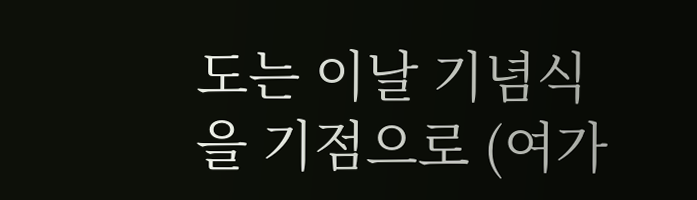도는 이날 기념식을 기점으로 (여가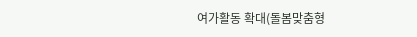여가활동 확대(돌봄맞춤형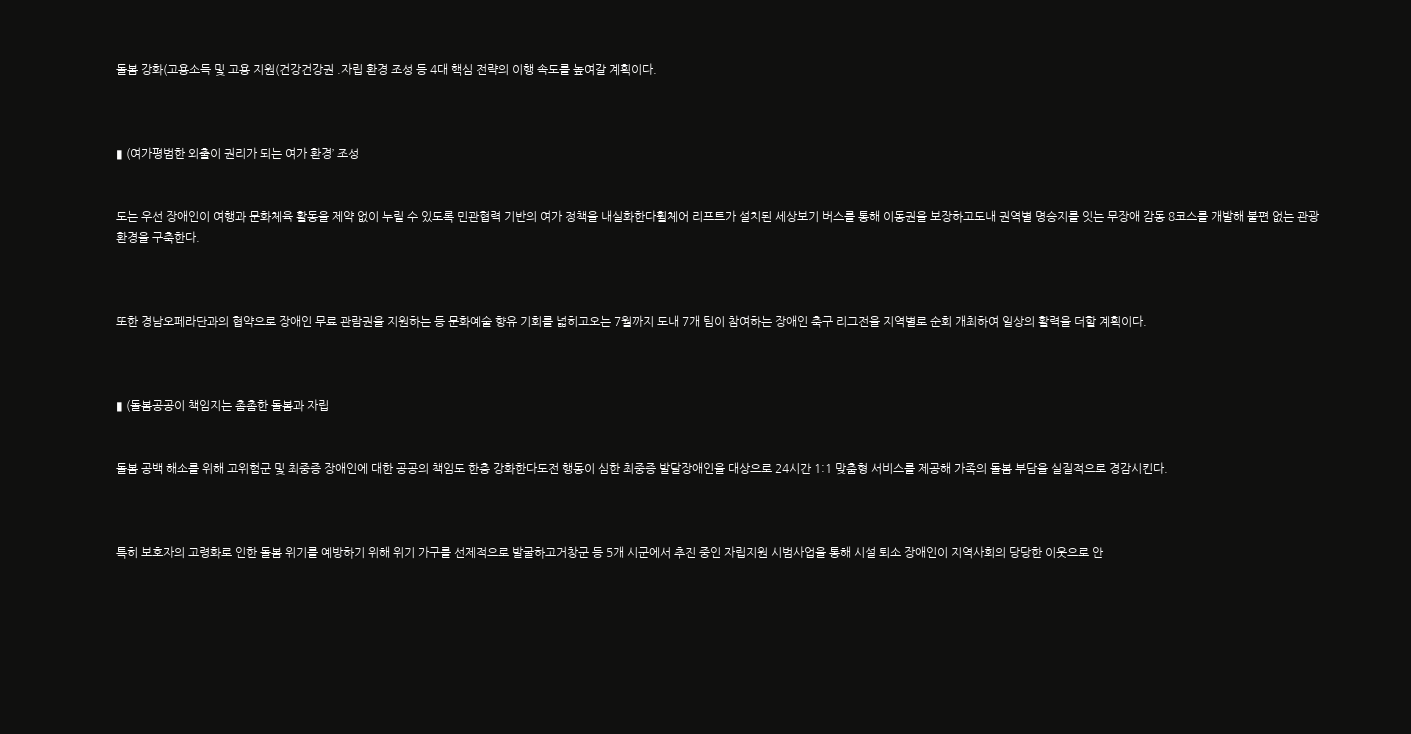돌봄 강화(고용소득 및 고용 지원(건강건강권 .자립 환경 조성 등 4대 핵심 전략의 이행 속도를 높여갈 계획이다.



▮ (여가평범한 외출이 권리가 되는 여가 환경’ 조성


도는 우선 장애인이 여행과 문화체육 활동을 제약 없이 누릴 수 있도록 민관협력 기반의 여가 정책을 내실화한다휠체어 리프트가 설치된 세상보기 버스를 통해 이동권을 보장하고도내 권역별 명승지를 잇는 무장애 감동 8코스를 개발해 불편 없는 관광 환경을 구축한다.



또한 경남오페라단과의 협약으로 장애인 무료 관람권을 지원하는 등 문화예술 향유 기회를 넓히고오는 7월까지 도내 7개 팀이 참여하는 장애인 축구 리그전을 지역별로 순회 개최하여 일상의 활력을 더할 계획이다.



▮ (돌봄공공이 책임지는 촘촘한 돌봄과 자립


돌봄 공백 해소를 위해 고위험군 및 최중증 장애인에 대한 공공의 책임도 한층 강화한다도전 행동이 심한 최중증 발달장애인을 대상으로 24시간 1:1 맞춤형 서비스를 제공해 가족의 돌봄 부담을 실질적으로 경감시킨다.



특히 보호자의 고령화로 인한 돌봄 위기를 예방하기 위해 위기 가구를 선제적으로 발굴하고거창군 등 5개 시군에서 추진 중인 자립지원 시범사업을 통해 시설 퇴소 장애인이 지역사회의 당당한 이웃으로 안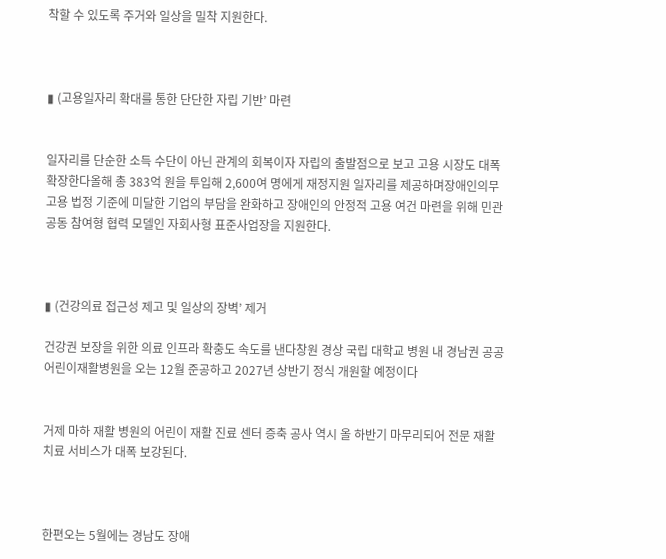착할 수 있도록 주거와 일상을 밀착 지원한다.



▮ (고용일자리 확대를 통한 단단한 자립 기반’ 마련


일자리를 단순한 소득 수단이 아닌 관계의 회복이자 자립의 출발점으로 보고 고용 시장도 대폭 확장한다올해 총 383억 원을 투입해 2,600여 명에게 재정지원 일자리를 제공하며장애인의무고용 법정 기준에 미달한 기업의 부담을 완화하고 장애인의 안정적 고용 여건 마련을 위해 민관 공동 참여형 협력 모델인 자회사형 표준사업장을 지원한다.



▮ (건강의료 접근성 제고 및 일상의 장벽’ 제거

건강권 보장을 위한 의료 인프라 확충도 속도를 낸다창원 경상 국립 대학교 병원 내 경남권 공공어린이재활병원을 오는 12월 준공하고 2027년 상반기 정식 개원할 예정이다


거제 마하 재활 병원의 어린이 재활 진료 센터 증축 공사 역시 올 하반기 마무리되어 전문 재활 치료 서비스가 대폭 보강된다.



한편오는 5월에는 경남도 장애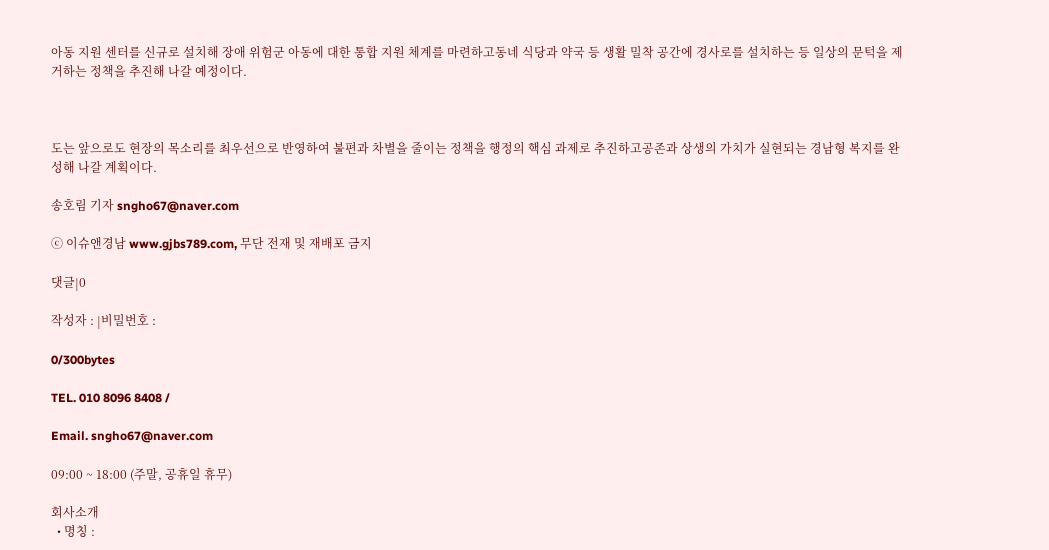아동 지원 센터를 신규로 설치해 장애 위험군 아동에 대한 통합 지원 체계를 마련하고동네 식당과 약국 등 생활 밀착 공간에 경사로를 설치하는 등 일상의 문턱을 제거하는 정책을 추진해 나갈 예정이다.



도는 앞으로도 현장의 목소리를 최우선으로 반영하여 불편과 차별을 줄이는 정책을 행정의 핵심 과제로 추진하고공존과 상생의 가치가 실현되는 경남형 복지를 완성해 나갈 계획이다.

송호림 기자 sngho67@naver.com

ⓒ 이슈앤경남 www.gjbs789.com, 무단 전재 및 재배포 금지

댓글|0

작성자 : |비밀번호 :

0/300bytes

TEL. 010 8096 8408 /

Email. sngho67@naver.com

09:00 ~ 18:00 (주말, 공휴일 휴무)

회사소개
  • 명칭 :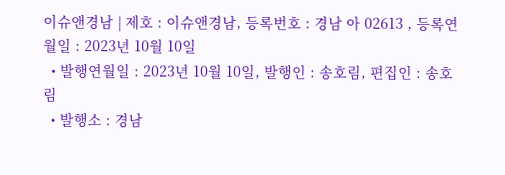이슈앤경남 | 제호 : 이슈앤경남, 등록번호 : 경남 아 02613 , 등록연월일 : 2023년 10월 10일
  • 발행연월일 : 2023년 10월 10일, 발행인 : 송호림, 편집인 : 송호림
  • 발행소 : 경남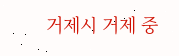거제시 거제 중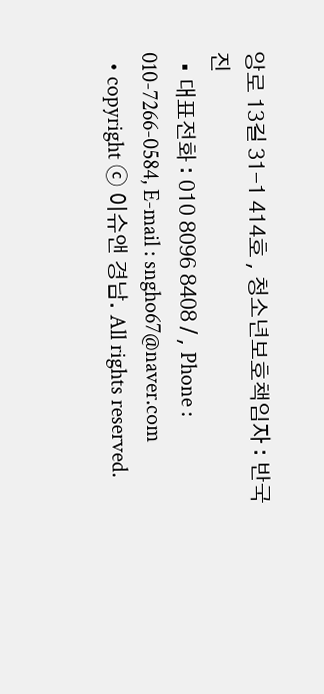앙로 13길 31-1 414호 , 청소년보호책임자 : 반국진
  • 대표전화 : 010 8096 8408 / , Phone : 010-7266-0584, E-mail : sngho67@naver.com
  • copyright ⓒ 이슈앤 경남. All rights reserved.